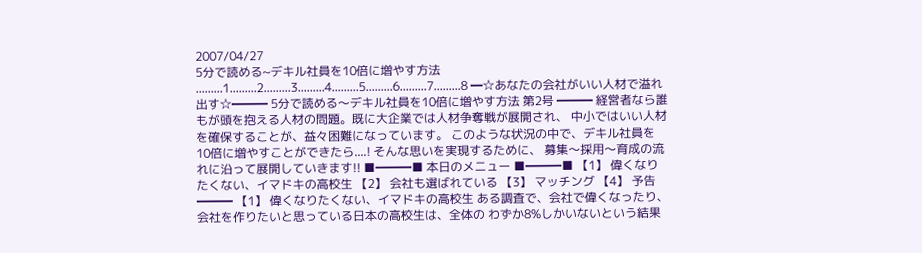2007/04/27
5分で読める~デキル社員を10倍に増やす方法
.........1.........2.........3.........4.........5.........6.........7.........8 ━☆あなたの会社がいい人材で溢れ出す☆━━━ 5分で読める〜デキル社員を10倍に増やす方法 第2号 ━━━ 経営者なら誰もが頭を抱える人材の問題。既に大企業では人材争奪戦が展開され、 中小ではいい人材を確保することが、益々困難になっています。 このような状況の中で、デキル社員を10倍に増やすことができたら....! そんな思いを実現するために、 募集〜採用〜育成の流れに沿って展開していきます!! ■━━━■ 本日のメニュー ■━━━■ 【1】 偉くなりたくない、イマドキの高校生 【2】 会社も選ばれている 【3】 マッチング 【4】 予告 ━━━ 【1】 偉くなりたくない、イマドキの高校生 ある調査で、会社で偉くなったり、会社を作りたいと思っている日本の高校生は、全体の わずか8%しかいないという結果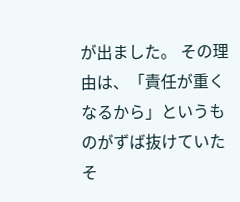が出ました。 その理由は、「責任が重くなるから」というものがずば抜けていたそ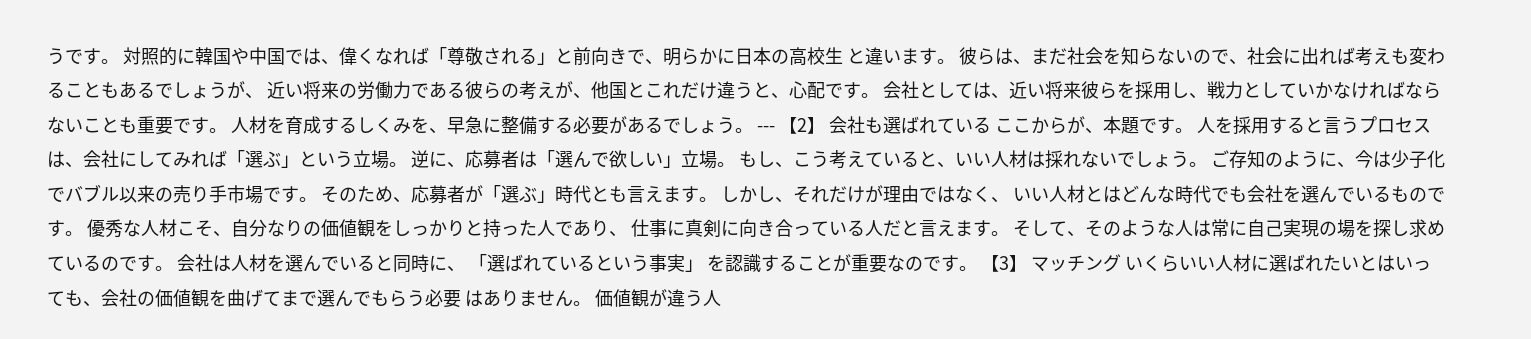うです。 対照的に韓国や中国では、偉くなれば「尊敬される」と前向きで、明らかに日本の高校生 と違います。 彼らは、まだ社会を知らないので、社会に出れば考えも変わることもあるでしょうが、 近い将来の労働力である彼らの考えが、他国とこれだけ違うと、心配です。 会社としては、近い将来彼らを採用し、戦力としていかなければならないことも重要です。 人材を育成するしくみを、早急に整備する必要があるでしょう。 --- 【2】 会社も選ばれている ここからが、本題です。 人を採用すると言うプロセスは、会社にしてみれば「選ぶ」という立場。 逆に、応募者は「選んで欲しい」立場。 もし、こう考えていると、いい人材は採れないでしょう。 ご存知のように、今は少子化でバブル以来の売り手市場です。 そのため、応募者が「選ぶ」時代とも言えます。 しかし、それだけが理由ではなく、 いい人材とはどんな時代でも会社を選んでいるものです。 優秀な人材こそ、自分なりの価値観をしっかりと持った人であり、 仕事に真剣に向き合っている人だと言えます。 そして、そのような人は常に自己実現の場を探し求めているのです。 会社は人材を選んでいると同時に、 「選ばれているという事実」 を認識することが重要なのです。 【3】 マッチング いくらいい人材に選ばれたいとはいっても、会社の価値観を曲げてまで選んでもらう必要 はありません。 価値観が違う人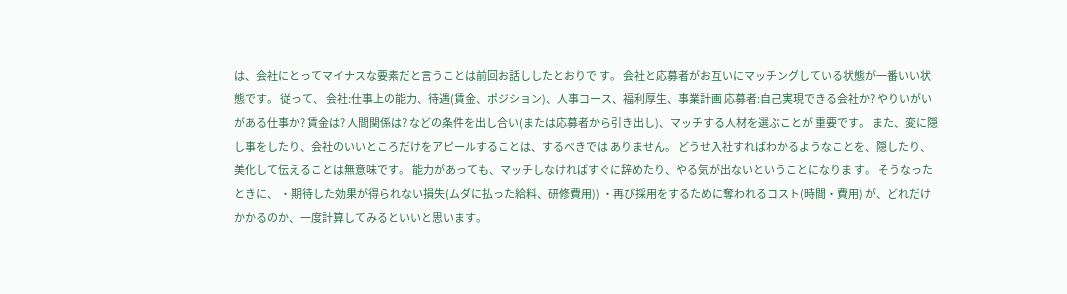は、会社にとってマイナスな要素だと言うことは前回お話ししたとおりで す。 会社と応募者がお互いにマッチングしている状態が一番いい状態です。 従って、 会社:仕事上の能力、待遇(賃金、ポジション)、人事コース、福利厚生、事業計画 応募者:自己実現できる会社か? やりいがいがある仕事か? 賃金は? 人間関係は? などの条件を出し合い(または応募者から引き出し)、マッチする人材を選ぶことが 重要です。 また、変に隠し事をしたり、会社のいいところだけをアピールすることは、するべきでは ありません。 どうせ入社すればわかるようなことを、隠したり、美化して伝えることは無意味です。 能力があっても、マッチしなければすぐに辞めたり、やる気が出ないということになりま す。 そうなったときに、 ・期待した効果が得られない損失(ムダに払った給料、研修費用)) ・再び採用をするために奪われるコスト(時間・費用) が、どれだけかかるのか、一度計算してみるといいと思います。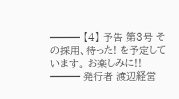━━━ 【4】 予告 第3号 その採用、待った! を予定しています。 お楽しみに!! ━━━ 発行者 渡辺経営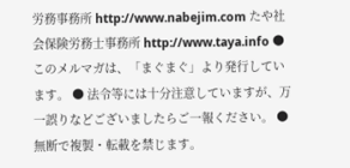労務事務所 http://www.nabejim.com たや社会保険労務士事務所 http://www.taya.info ● このメルマガは、「まぐまぐ」より発行しています。 ● 法令等には十分注意していますが、万一誤りなどございましたらご一報ください。 ● 無断で複製・転載を禁じます。